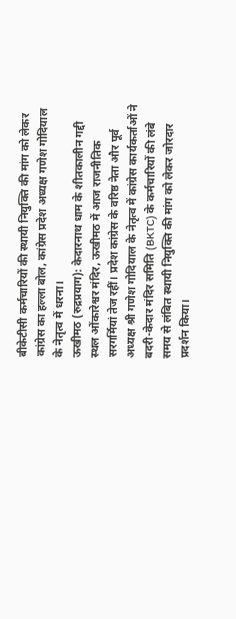बीकेटीसी कर्मचारियों की स्थायी नियुक्ति की मांग को लेकर कांग्रेस का हल्ला बोल, कांग्रेस प्रदेश अध्यक्ष गणेश गोदियाल के नेतृत्व में धरना।
ऊखीमठ (रुद्रप्रयाग): केदारनाथ धाम के शीतकालीन गद्दी स्थल ओंकारेश्वर मंदिर, ऊखीमठ में आज राजनीतिक सरगर्मियां तेज रहीं। प्रदेश कांग्रेस के वरिष्ठ नेता और पूर्व अध्यक्ष श्री गणेश गोदियाल के नेतृत्व में कांग्रेस कार्यकर्ताओं ने बदरी-केदार मंदिर समिति (BKTC) के कर्मचारियों की लंबे समय से लंबित स्थायी नियुक्ति की मांग को लेकर जोरदार प्रदर्शन किया।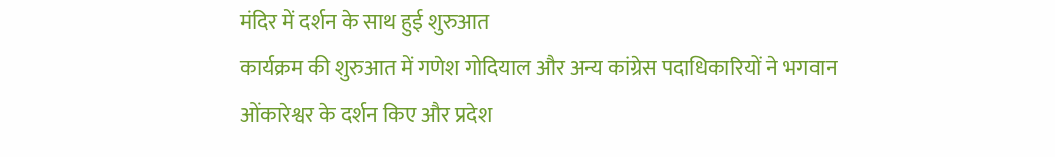मंदिर में दर्शन के साथ हुई शुरुआत
कार्यक्रम की शुरुआत में गणेश गोदियाल और अन्य कांग्रेस पदाधिकारियों ने भगवान ओंकारेश्वर के दर्शन किए और प्रदेश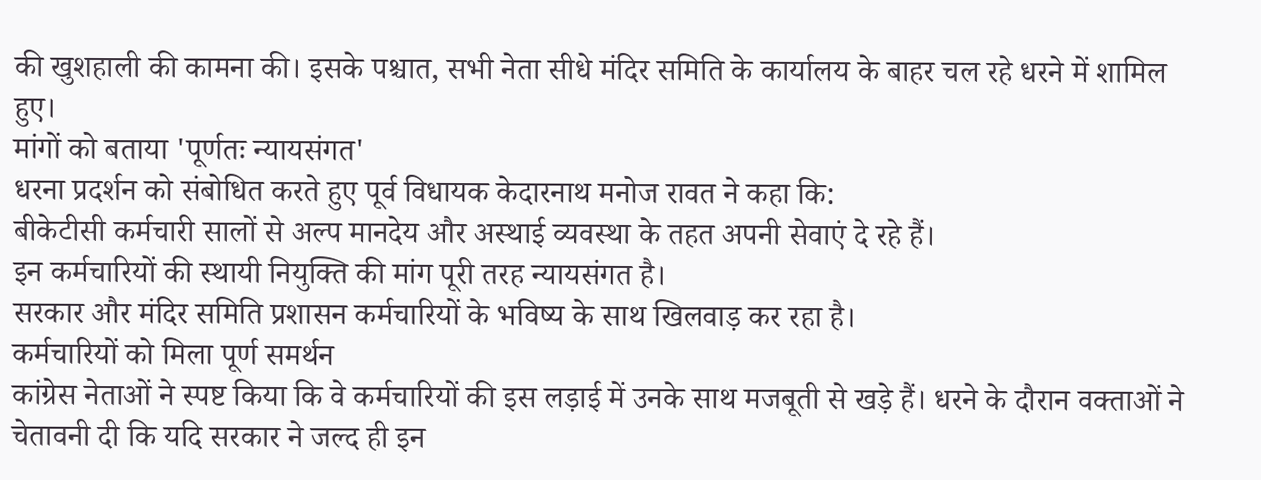की खुशहाली की कामना की। इसके पश्चात, सभी नेता सीधे मंदिर समिति के कार्यालय के बाहर चल रहे धरने में शामिल हुए।
मांगों को बताया 'पूर्णतः न्यायसंगत'
धरना प्रदर्शन को संबोधित करते हुए पूर्व विधायक केदारनाथ मनोज रावत ने कहा कि:
बीकेटीसी कर्मचारी सालों से अल्प मानदेय और अस्थाई व्यवस्था के तहत अपनी सेवाएं दे रहे हैं।
इन कर्मचारियों की स्थायी नियुक्ति की मांग पूरी तरह न्यायसंगत है।
सरकार और मंदिर समिति प्रशासन कर्मचारियों के भविष्य के साथ खिलवाड़ कर रहा है।
कर्मचारियों को मिला पूर्ण समर्थन
कांग्रेस नेताओं ने स्पष्ट किया कि वे कर्मचारियों की इस लड़ाई में उनके साथ मजबूती से खड़े हैं। धरने के दौरान वक्ताओं ने चेतावनी दी कि यदि सरकार ने जल्द ही इन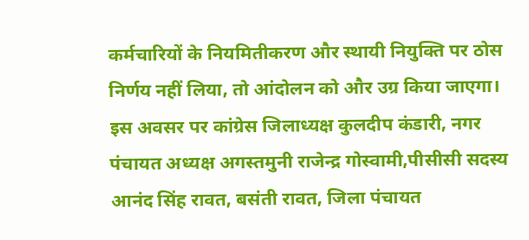कर्मचारियों के नियमितीकरण और स्थायी नियुक्ति पर ठोस निर्णय नहीं लिया, तो आंदोलन को और उग्र किया जाएगा।
इस अवसर पर कांग्रेस जिलाध्यक्ष कुलदीप कंडारी, नगर पंचायत अध्यक्ष अगस्तमुनी राजेन्द्र गोस्वामी,पीसीसी सदस्य आनंद सिंह रावत, बसंती रावत, जिला पंचायत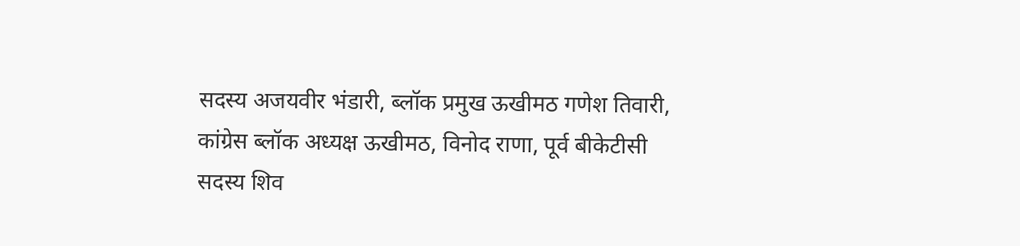सदस्य अजयवीर भंडारी, ब्लॉक प्रमुख ऊखीमठ गणेश तिवारी, कांग्रेस ब्लॉक अध्यक्ष ऊखीमठ, विनोद राणा, पूर्व बीकेटीसी सदस्य शिव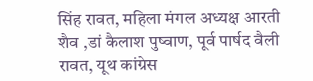सिंह रावत, महिला मंगल अध्यक्ष आरती शैव ,डां कैलाश पुष्वाण, पूर्व पार्षद वैली रावत, यूथ कांग्रेस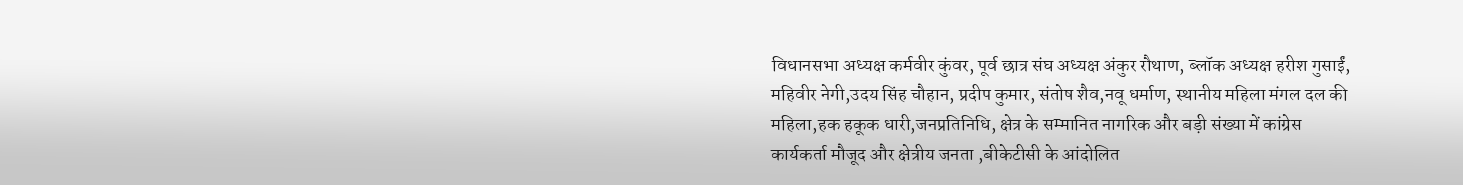विधानसभा अध्यक्ष कर्मवीर कुंवर, पूर्व छात्र संघ अध्यक्ष अंकुर रौथाण, ब्लॉक अध्यक्ष हरीश गुसाईं, महिवीर नेगी,उदय सिंह चौहान, प्रदीप कुमार, संतोष शैव,नवू धर्माण, स्थानीय महिला मंगल दल की महिला,हक हकूक धारी,जनप्रतिनिधि, क्षेत्र के सम्मानित नागरिक और बड़ी संख्या में कांग्रेस कार्यकर्ता मौजूद और क्षेत्रीय जनता ,बीकेटीसी के आंदोलित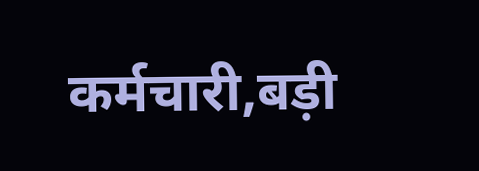कर्मचारी,बड़ी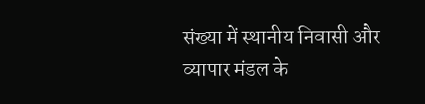संख्या में स्थानीय निवासी और व्यापार मंडल के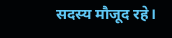सदस्य मौजूद रहे।